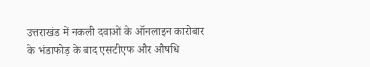उत्तराखंड में नकली दवाओं के ऑनलाइन कारोबार के भंडाफोड़ के बाद एसटीएफ और औषधि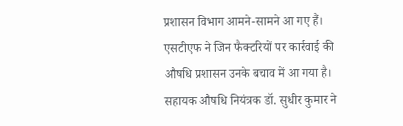प्रशासन विभाग आमने-सामने आ गए हैं। एसटीएफ ने जिन फैक्टरियों पर कार्रवाई की औषधि प्रशासन उनके बचाव में आ गया है। सहायक औषधि नियंत्रक डॉ. सुधीर कुमार ने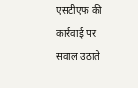एसटीएफ की कार्रवाई पर सवाल उठाते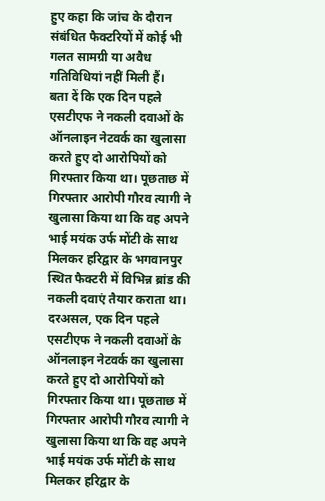हुए कहा कि जांच के दौरान संबंधित फैक्टरियों में कोई भी गलत सामग्री या अवैध गतिविधियां नहीं मिली हैं।
बता दें कि एक दिन पहले एसटीएफ ने नकली दवाओं के ऑनलाइन नेटवर्क का खुलासा करते हुए दो आरोपियों को गिरफ्तार किया था। पूछताछ में गिरफ्तार आरोपी गौरव त्यागी ने खुलासा किया था कि वह अपने भाई मयंक उर्फ मोंटी के साथ मिलकर हरिद्वार के भगवानपुर स्थित फैक्टरी में विभिन्न ब्रांड की नकली दवाएं तैयार कराता था।
दरअसल, एक दिन पहले एसटीएफ ने नकली दवाओं के ऑनलाइन नेटवर्क का खुलासा करते हुए दो आरोपियों को गिरफ्तार किया था। पूछताछ में गिरफ्तार आरोपी गौरव त्यागी ने खुलासा किया था कि वह अपने भाई मयंक उर्फ मोंटी के साथ मिलकर हरिद्वार के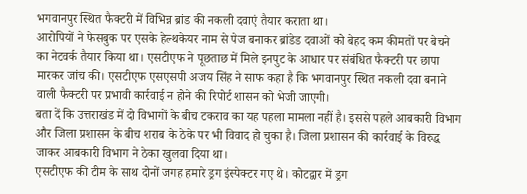भगवानपुर स्थित फैक्टरी में विभिन्न ब्रांड की नकली दवाएं तैयार कराता था।
आरोपियों ने फेसबुक पर एसके हेल्थकेयर नाम से पेज बनाकर ब्रांडेड दवाओं को बेहद कम कीमतों पर बेचने का नेटवर्क तैयार किया था। एसटीएफ ने पूछताछ में मिले इनपुट के आधार पर संबंधित फैक्टरी पर छापा मारकर जांच की। एसटीएफ एसएसपी अजय सिंह ने साफ कहा है कि भगवानपुर स्थित नकली दवा बनाने वाली फैक्टरी पर प्रभावी कार्रवाई न होने की रिपोर्ट शासन को भेजी जाएगी।
बता दें कि उत्तराखंड में दो विभागों के बीच टकराव का यह पहला मामला नहीं है। इससे पहले आबकारी विभाग और जिला प्रशासन के बीच शराब के ठेके पर भी विवाद हो चुका है। जिला प्रशासन की कार्रवाई के विरुद्ध जाकर आबकारी विभाग ने ठेका खुलवा दिया था।
एसटीएफ की टीम के साथ दोनों जगह हमारे ड्रग इंस्पेक्टर गए थे। कोटद्वार में ड्रग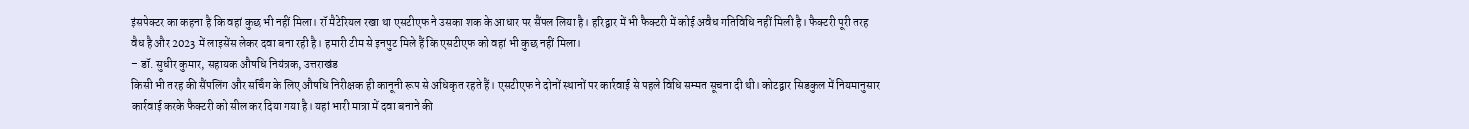इंसपेक्टर का कहना है कि वहां कुछ भी नहीं मिला। रॉ मैटेरियल रखा था एसटीएफ ने उसका शक के आधार पर सैंपल लिया है। हरिद्वार में भी फैक्टरी में कोई अवैध गतिविधि नहीं मिली है। फैक्टरी पूरी तरह वैध है और 2023 में लाइसेंस लेकर दवा बना रही है। हमारी टीम से इनपुट मिले हैं कि एसटीएफ को वहां भी कुछ नहीं मिला।
– डॉ. सुधीर कुमार, सहायक औषधि नियंत्रक, उत्तराखंड
किसी भी तरह की सैंपलिंग और सर्चिंग के लिए औषधि निरीक्षक ही कानूनी रूप से अधिकृत रहते हैं। एसटीएफ ने दोनों स्थानों पर कार्रवाई से पहले विधि सम्मत सूचना दी थी। कोटद्वार सिडकुल में नियमानुसार कार्रवाई करके फैक्टरी को सील कर दिया गया है। यहां भारी मात्रा में दवा बनाने की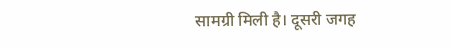सामग्री मिली है। दूसरी जगह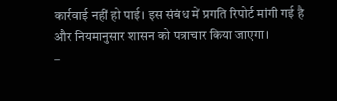कार्रवाई नहीं हो पाई। इस संबंध में प्रगति रिपोर्ट मांगी गई है और नियमानुसार शासन को पत्राचार किया जाएगा।
–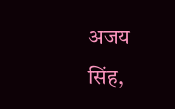अजय सिंह,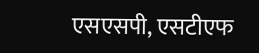एसएसपी, एसटीएफ